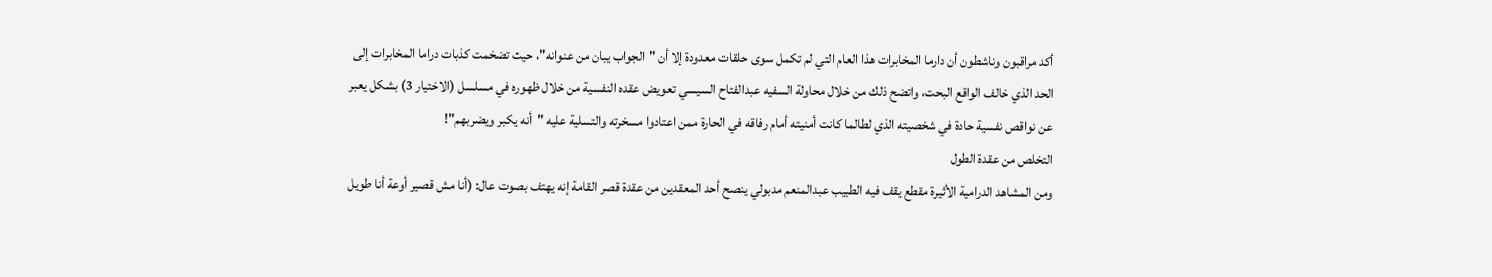أكد مراقبون وناشطون أن دارما المخابرات هذا العام التي لم تكمل سوى حلقات معدودة إلا أن "الجواب يبان من عنوانه"، حيث تضخمت كذبات دراما المخابرات إلى الحد الذي خالف الواقع البحت، واتضح ذلك من خلال محاولة السفيه عبدالفتاح السيسي تعويض عقده النفسية من خلال ظهوره في مسلسل (الاختيار 3) بشكل يعبر عن نواقص نفسية حادة في شخصيته الذي لطالما كانت أمنيته أمام رفاقه في الحارة ممن اعتادوا مسخرته والتسلية عليه "أنه يكبر ويضربهم"!
التخلص من عقدة الطول
ومن المشاهد الدرامية الأثيرة مقطع يقف فيه الطبيب عبدالمنعم مدبولي ينصح أحد المعقدين من عقدة قصر القامة إنه يهتف بصوت عال: (أنا مش قصير أوعة أنا طويل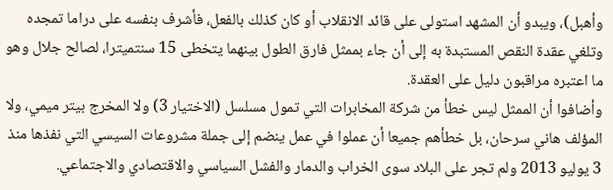وأهبل)، ويبدو أن المشهد استولى على قائد الانقلاب أو كان كذلك بالفعل، فأشرف بنفسه على دراما تمجده وتلغي عقدة النقص المستبدة به إلى أن جاء بممثل فارق الطول بينهما يتخطى 15 سنتميترا، لصالح جلال وهو ما اعتبره مراقبون دليل على العقدة.
وأضافوا أن الممثل ليس خطأ من شركة المخابرات التي تمول مسلسل (الاختيار 3) ولا المخرج بيتر ميمي، ولا المؤلف هاني سرحان، بل خطأهم جميعا أن عملوا في عمل ينضم إلى جملة مشروعات السيسي التي نفذها منذ 3 يوليو 2013 ولم تجر على البلاد سوى الخراب والدمار والفشل السياسي والاقتصادي والاجتماعي.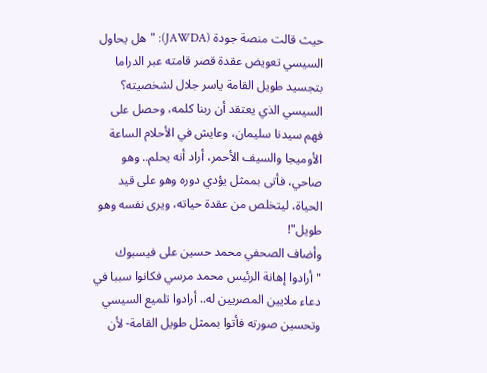حيث قالت منصة جودة (JAWDA): "هل يحاول السيسي تعويض عقدة قصر قامته عبر الدراما بتجسيد طويل القامة ياسر جلال لشخصيته؟ السيسي الذي يعتقد أن ربنا كلمه، وحصل على فهم سيدنا سليمان، وعايش في الأحلام الساعة الأوميجا والسيف الأحمر، أراد أنه يحلم.. وهو صاحي، فأتى بممثل يؤدي دوره وهو على قيد الحياة، ليتخلص من عقدة حياته، ويرى نفسه وهو طويل"!
وأضاف الصحفي محمد حسين على فيسبوك "أرادوا إهانة الرئيس محمد مرسي فكانوا سببا في دعاء ملايين المصريين له.. أرادوا تلميع السيسي وتحسين صورته فأتوا بممثل طويل القامة- لأن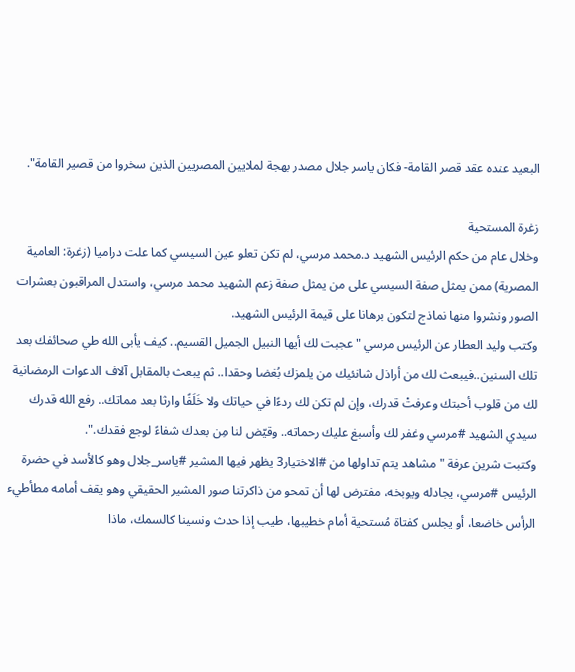البعيد عنده عقد قصر القامة- فكان ياسر جلال مصدر بهجة لملايين المصريين الذين سخروا من قصير القامة".

زغرة المستحية
وخلال عام من حكم الرئيس الشهيد د.محمد مرسي، لم تكن تعلو عين السيسي كما علت دراميا (زغرة: العامية المصرية) ممن يمثل صفة السيسي على من يمثل صفة زعم الشهيد محمد مرسي، واستدل المراقبون بعشرات الصور ونشروا منها نماذج لتكون برهانا على قيمة الرئيس الشهيد.
وكتب وليد العطار عن الرئيس مرسي "عجبت لك أيها النبيل الجميل القسيم.. كيف يأبى الله طي صحائفك بعد تلك السنين..فيبعث لك من أراذل شانئيك من يلمزك بُغضا وحقدا.. ثم يبعث بالمقابل آلاف الدعوات الرمضانية لك من قلوب أحبتك وعرفتْ قدرك، وإن لم تكن لك ردءًا في حياتك ولا خَلَفًا وارثا بعد مماتك.. رفع الله قدرك سيدي الشهيد #مرسي وغفر لك وأسبغ عليك رحماته.. وقيّض لنا مِن بعدك شفاءً لوجع فقدك.".
وكتبت شرين عرفة "مشاهد يتم تداولها من #الاختيار3 يظهر فيها المشير #ياسر_جلال وهو كالأسد في حضرة الرئيس #مرسي، يجادله ويوبخه، مفترض لها أن تمحو من ذاكرتنا صور المشير الحقيقي وهو يقف أمامه مطأطيء الرأس خاضعا، أو يجلس كفتاة مُستحية أمام خطيبها، طيب إذا حدث ونسينا كالسمك، ماذا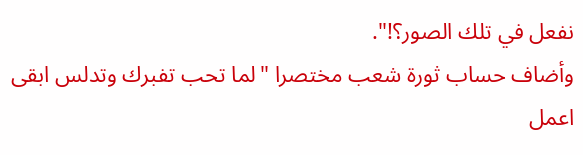نفعل في تلك الصور؟!".
وأضاف حساب ثورة شعب مختصرا "لما تحب تفبرك وتدلس ابقى اعمل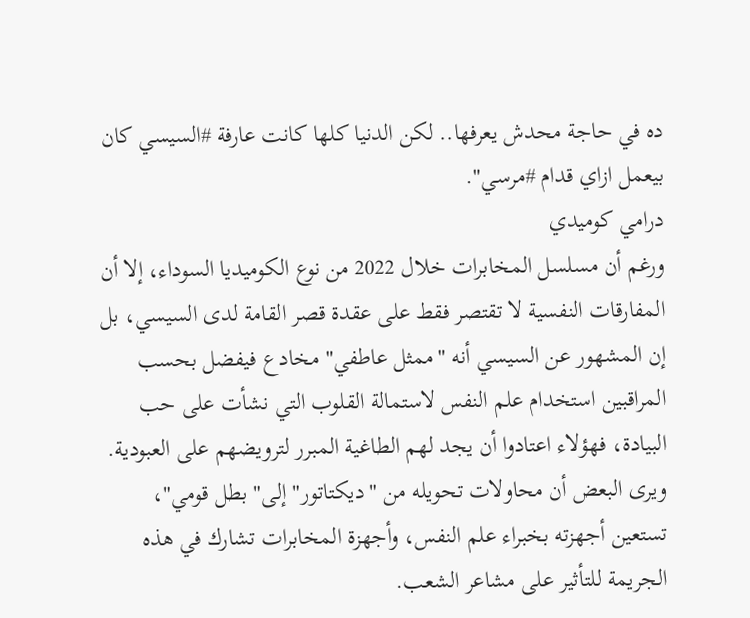ده في حاجة محدش يعرفها.. لكن الدنيا كلها كانت عارفة #السيسي كان بيعمل ازاي قدام #مرسي".
درامي كوميدي
ورغم أن مسلسل المخابرات خلال 2022 من نوع الكوميديا السوداء، إلا أن المفارقات النفسية لا تقتصر فقط على عقدة قصر القامة لدى السيسي، بل إن المشهور عن السيسي أنه "ممثل عاطفي" مخادع فيفضل بحسب المراقبين استخدام علم النفس لاستمالة القلوب التي نشأت على حب البيادة، فهؤلاء اعتادوا أن يجد لهم الطاغية المبرر لترويضهم على العبودية.
ويرى البعض أن محاولات تحويله من "ديكتاتور" إلى" بطل قومي"، تستعين أجهزته بخبراء علم النفس، وأجهزة المخابرات تشارك في هذه الجريمة للتأثير على مشاعر الشعب.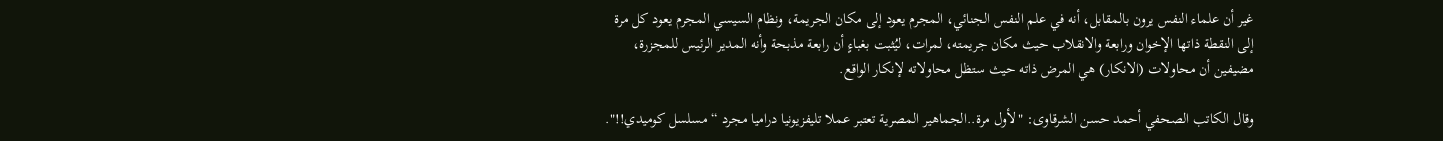غير أن علماء النفس يرون بالمقابل، أنه في علم النفس الجنائي، المجرم يعود إلى مكان الجريمة، ونظام السيسي المجرم يعود كل مرة إلى النقطة ذاتها الإخوان ورابعة والانقلاب حيث مكان جريمته، لمرات، ليُثبت بغباءٍ أن رابعة مذبحة وأنه المدير الرئيس للمجزرة، مضيفين أن محاولات (الانكار) هي المرض ذاته حيث ستظل محاولاته لإنكار الواقع.

وقال الكاتب الصحفي أحمد حسن الشرقاوى: "لأول مرة..الجماهير المصرية تعتبر عملا تليفزيونيا دراميا مجرد “مسلسل كوميدي!!".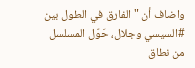واضاف أن " الفارق في الطول بين #السيسي وجلال، حَوّل المسلسل من نطاق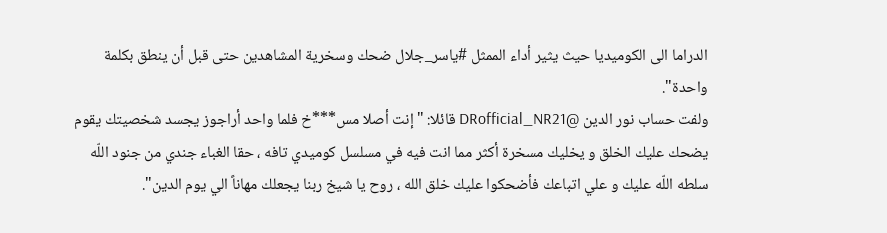الدراما الى الكوميديا حيث يثير أداء الممثل #ياسر_جلال ضحك وسخرية المشاهدين حتى قبل أن ينطق بكلمة واحدة".
ولفت حساب نور الدين @DRofficial_NR21 قائلا: "إنت أصلا مس***خ فلما واحد أراجوز يجسد شخصيتك يقوم يضحك عليك الخلق و يخليك مسخرة أكثر مما انت فيه في مسلسل كوميدي تافه ، حقا الغباء جندي من جنود اللّه سلطه اللّه عليك و علي اتباعك فأضحكوا عليك خلق الله ، روح يا شيخ ربنا يجعلك مهاناً الي يوم الدين".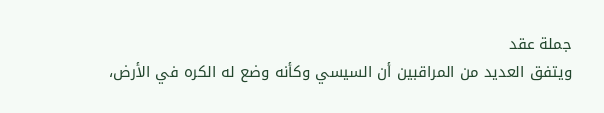جملة عقد
ويتفق العديد من المراقبين أن السيسي وكأنه وضع له الكره في الأرض،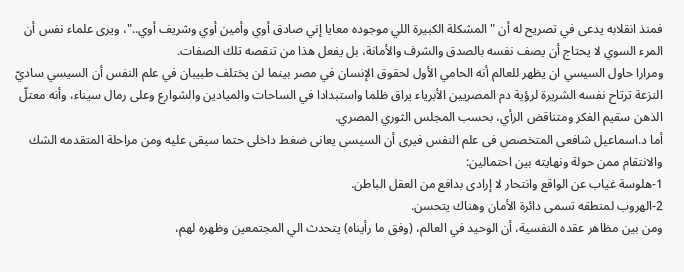فمنذ انقلابه يدعى في تصريح له أن "المشكلة الكبيرة اللي موجوده معايا إني صادق أوي وأمين أوي وشريف أوي.."، ويرى علماء نفس أن المرء السوي لا يحتاج أن يصف نفسه بالصدق والشرف والأمانة، بل يفعل هذا من تنقصه تلك الصفات.
ومرارا حاول السيسي ان يظهر للعالم أنه الحامي الأول لحقوق الإنسان في مصر بينما لن يختلف طبيبان في علم النفس أن السيسي ساديّ النزعة ترتاح نفسه الشريرة لرؤية دم المصريين الأبرياء يراق ظلما واستبدادا في الساحات والميادين والشوارع وعلى رمال سيناء، وأنه معتلّ الذهن سقيم الفكر ومتناقض الرأي، بحسب المجلس الثوري المصري.
أما د.اسماعيل شافعى المتخصص فى علم النفس فيرى أن السيسى يعانى ضغط داخلى حتما سيقى عليه ومن مراحلة المتقدمه الشك والانتقام ممن حولة ونهايته بين احتمالين:
1-هلوسة غياب عن الواقع وانتحار لا إرادى بدافع من العقل الباطن.
2-الهروب لمنطقه تسمى دائرة الأمان وهناك يتحسن.
ومن بين مظاهر عقده النفسية، أن الوحيد في العالم، (وفق ما رأيناه) يتحدث الي المجتمعين وظهره لهم،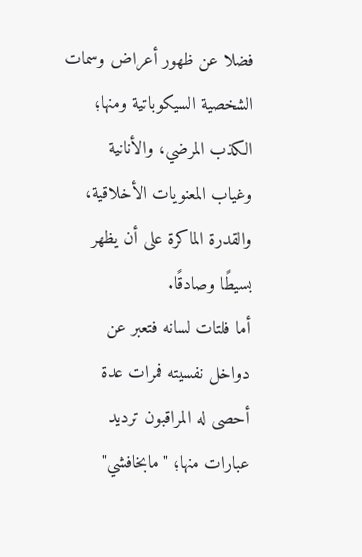فضلا عن ظهور أعراض وسمات الشخصية السيكوباتية ومنها؛ الكذب المرضي، والأنانية وغياب المعنويات الأخلاقية، والقدرة الماكرة على أن يظهر بسيطًا وصادقًا.
أما فلتات لسانه فتعبر عن دواخل نفسيته فمرات عدة أحصى له المراقبون ترديد عبارات منها؛ "مابخافشي"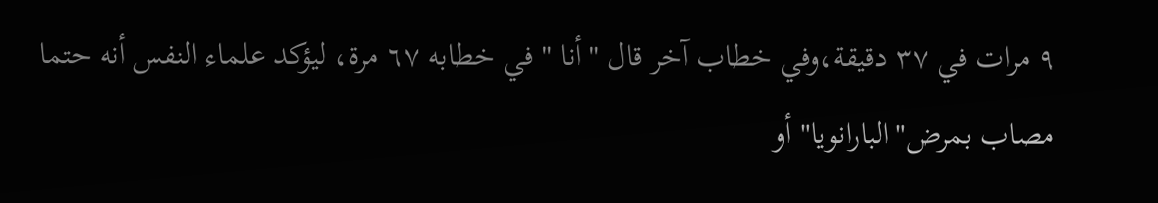٩ مرات في ٣٧ دقيقة،وفي خطاب آخر قال "أنا " في خطابه ٦٧ مرة، ليؤكد علماء النفس أنه حتما مصاب بمرض"البارانويا" أو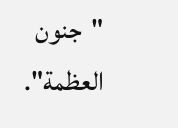"جنون العظمة".